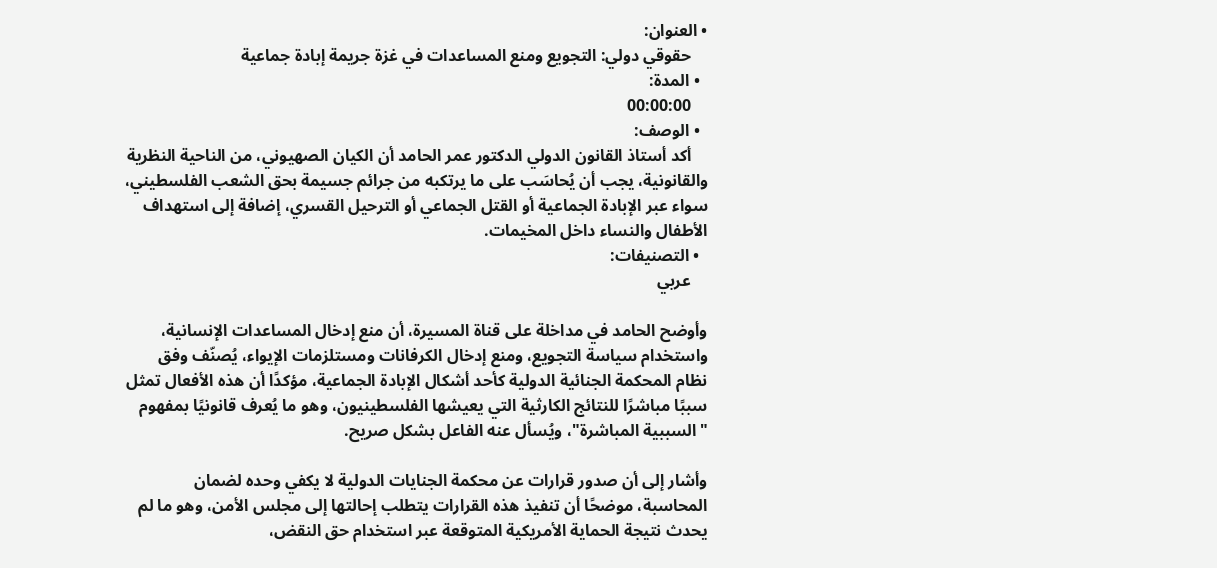• العنوان:
    حقوقي دولي: التجويع ومنع المساعدات في غزة جريمة إبادة جماعية
  • المدة:
    00:00:00
  • الوصف:
    أكد أستاذ القانون الدولي الدكتور عمر الحامد أن الكيان الصهيوني، من الناحية النظرية والقانونية، يجب أن يُحاسَب على ما يرتكبه من جرائم جسيمة بحق الشعب الفلسطيني، سواء عبر الإبادة الجماعية أو القتل الجماعي أو الترحيل القسري، إضافة إلى استهداف الأطفال والنساء داخل المخيمات.
  • التصنيفات:
    عربي

وأوضح الحامد في مداخلة على قناة المسيرة، أن منع إدخال المساعدات الإنسانية، واستخدام سياسة التجويع، ومنع إدخال الكرفانات ومستلزمات الإيواء، يُصنّف وفق نظام المحكمة الجنائية الدولية كأحد أشكال الإبادة الجماعية، مؤكدًا أن هذه الأفعال تمثل سببًا مباشرًا للنتائج الكارثية التي يعيشها الفلسطينيون، وهو ما يُعرف قانونيًا بمفهوم "السببية المباشرة"، ويُسأل عنه الفاعل بشكل صريح.

وأشار إلى أن صدور قرارات عن محكمة الجنايات الدولية لا يكفي وحده لضمان المحاسبة، موضحًا أن تنفيذ هذه القرارات يتطلب إحالتها إلى مجلس الأمن، وهو ما لم يحدث نتيجة الحماية الأمريكية المتوقعة عبر استخدام حق النقض،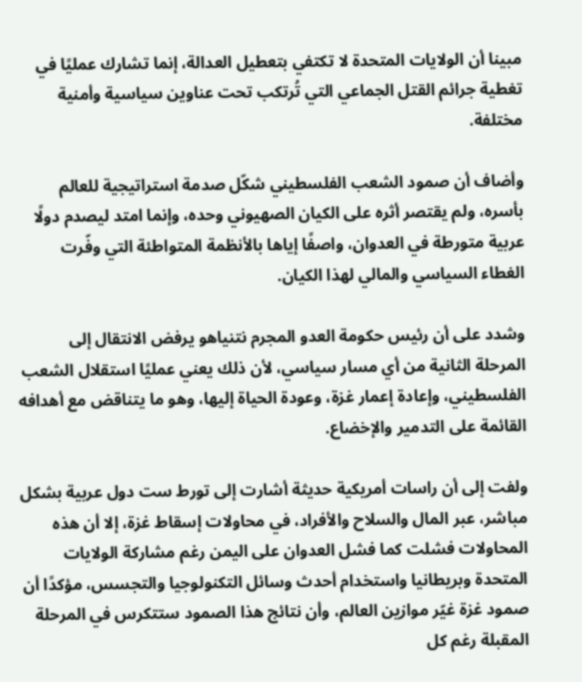مبينا أن الولايات المتحدة لا تكتفي بتعطيل العدالة، إنما تشارك عمليًا في تغطية جرائم القتل الجماعي التي تُرتكب تحت عناوين سياسية وأمنية مختلفة.

وأضاف أن صمود الشعب الفلسطيني شكّل صدمة استراتيجية للعالم بأسره، ولم يقتصر أثره على الكيان الصهيوني وحده، وإنما امتد ليصدم دولًا عربية متورطة في العدوان، واصفًا إياها بالأنظمة المتواطئة التي وفّرت الغطاء السياسي والمالي لهذا الكيان.

وشدد على أن رئيس حكومة العدو المجرم نتنياهو يرفض الانتقال إلى المرحلة الثانية من أي مسار سياسي، لأن ذلك يعني عمليًا استقلال الشعب الفلسطيني، وإعادة إعمار غزة، وعودة الحياة إليها، وهو ما يتناقض مع أهدافه القائمة على التدمير والإخضاع.

ولفت إلى أن راسات أمريكية حديثة أشارت إلى تورط ست دول عربية بشكل مباشر، عبر المال والسلاح والأفراد، في محاولات إسقاط غزة، إلا أن هذه المحاولات فشلت كما فشل العدوان على اليمن رغم مشاركة الولايات المتحدة وبريطانيا واستخدام أحدث وسائل التكنولوجيا والتجسس، مؤكدًا أن صمود غزة غيّر موازين العالم، وأن نتائج هذا الصمود ستتكرس في المرحلة المقبلة رغم كل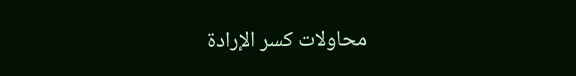محاولات كسر الإرادة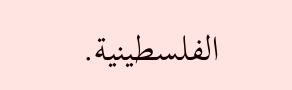الفلسطينية.